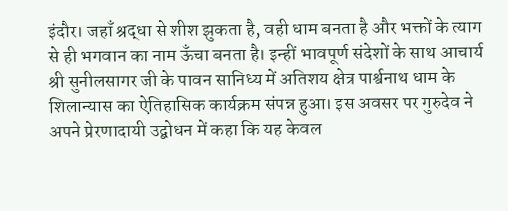इंदौर। जहाँ श्रद्धा से शीश झुकता है, वही धाम बनता है और भक्तों के त्याग से ही भगवान का नाम ऊँचा बनता है। इन्हीं भावपूर्ण संदेशों के साथ आचार्य श्री सुनीलसागर जी के पावन सानिध्य में अतिशय क्षेत्र पार्श्वनाथ धाम के शिलान्यास का ऐतिहासिक कार्यक्रम संपन्न हुआ। इस अवसर पर गुरुदेव ने अपने प्रेरणादायी उद्बोधन में कहा कि यह केवल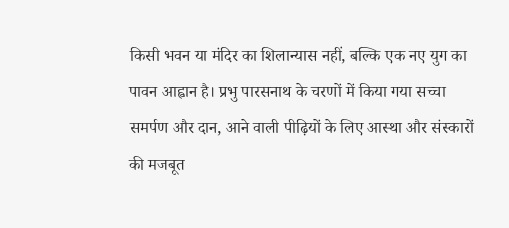किसी भवन या मंदिर का शिलान्यास नहीं, बल्कि एक नए युग का पावन आह्वान है। प्रभु पारसनाथ के चरणों में किया गया सच्चा समर्पण और दान, आने वाली पीढ़ियों के लिए आस्था और संस्कारों की मजबूत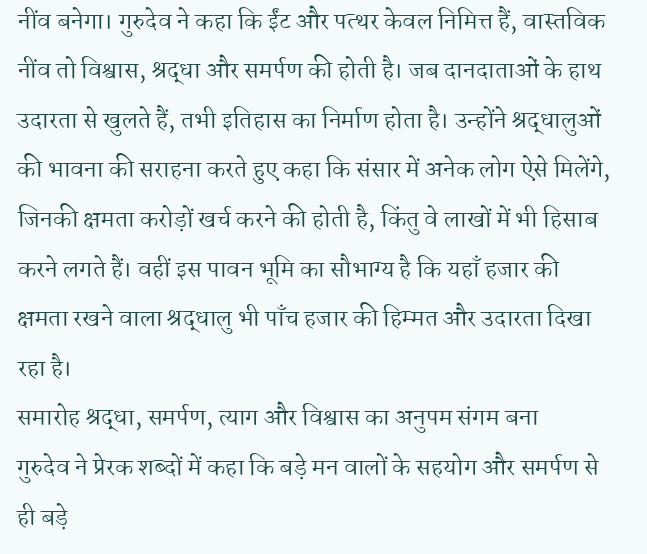नींव बनेगा। गुरुदेव ने कहा कि ईंट और पत्थर केवल निमित्त हैं, वास्तविक नींव तो विश्वास, श्रद्धा और समर्पण की होती है। जब दानदाताओं के हाथ उदारता से खुलते हैं, तभी इतिहास का निर्माण होता है। उन्होंने श्रद्धालुओं की भावना की सराहना करते हुए कहा कि संसार में अनेक लोग ऐसे मिलेंगे, जिनकी क्षमता करोड़ों खर्च करने की होती है, किंतु वे लाखों में भी हिसाब करने लगते हैं। वहीं इस पावन भूमि का सौभाग्य है कि यहाँ हजार की क्षमता रखने वाला श्रद्धालु भी पाँच हजार की हिम्मत और उदारता दिखा रहा है।
समारोह श्रद्धा, समर्पण, त्याग और विश्वास का अनुपम संगम बना
गुरुदेव ने प्रेरक शब्दों में कहा कि बड़े मन वालों के सहयोग और समर्पण से ही बड़े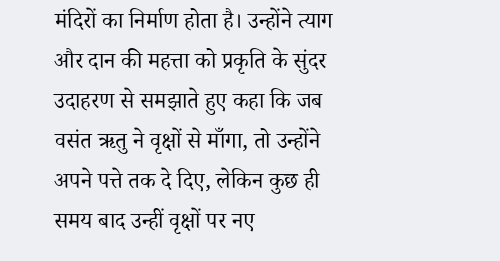मंदिरों का निर्माण होता है। उन्होंने त्याग और दान की महत्ता को प्रकृति के सुंदर उदाहरण से समझाते हुए कहा कि जब वसंत ऋतु ने वृक्षों से माँगा, तो उन्होंने अपने पत्ते तक दे दिए, लेकिन कुछ ही समय बाद उन्हीं वृक्षों पर नए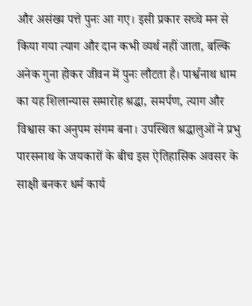और असंख्य पत्ते पुनः आ गए। इसी प्रकार सच्चे मन से किया गया त्याग और दान कभी व्यर्थ नहीं जाता, बल्कि अनेक गुना होकर जीवन में पुनः लौटता है। पार्श्वनाथ धाम का यह शिलान्यास समारोह श्रद्धा, समर्पण, त्याग और विश्वास का अनुपम संगम बना। उपस्थित श्रद्धालुओं ने प्रभु पारसनाथ के जयकारों के बीच इस ऐतिहासिक अवसर के साक्षी बनकर धर्म कार्य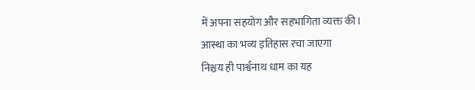में अपना सहयोग और सहभागिता व्यक्त की।
आस्था का भव्य इतिहास रचा जाएगा
निश्चय ही पार्श्वनाथ धाम का यह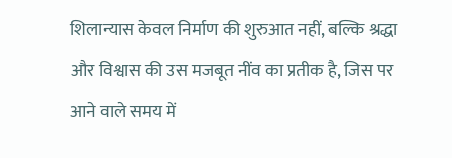शिलान्यास केवल निर्माण की शुरुआत नहीं, बल्कि श्रद्धा और विश्वास की उस मजबूत नींव का प्रतीक है, जिस पर आने वाले समय में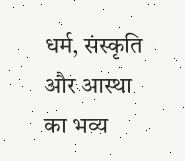धर्म, संस्कृति और आस्था का भव्य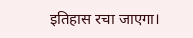इतिहास रचा जाएगा।